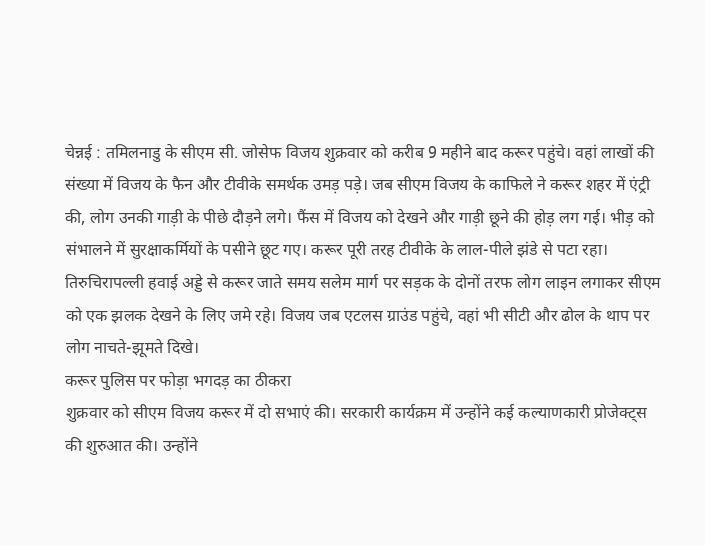चेन्नई : तमिलनाडु के सीएम सी. जोसेफ विजय शुक्रवार को करीब 9 महीने बाद करूर पहुंचे। वहां लाखों की संख्या में विजय के फैन और टीवीके समर्थक उमड़ पड़े। जब सीएम विजय के काफिले ने करूर शहर में एंट्री की, लोग उनकी गाड़ी के पीछे दौड़ने लगे। फैंस में विजय को देखने और गाड़ी छूने की होड़ लग गई। भीड़ को संभालने में सुरक्षाकर्मियों के पसीने छूट गए। करूर पूरी तरह टीवीके के लाल-पीले झंडे से पटा रहा। तिरुचिरापल्ली हवाई अड्डे से करूर जाते समय सलेम मार्ग पर सड़क के दोनों तरफ लोग लाइन लगाकर सीएम को एक झलक देखने के लिए जमे रहे। विजय जब एटलस ग्राउंड पहुंचे, वहां भी सीटी और ढोल के थाप पर लोग नाचते-झूमते दिखे।
करूर पुलिस पर फोड़ा भगदड़ का ठीकरा
शुक्रवार को सीएम विजय करूर में दो सभाएं की। सरकारी कार्यक्रम में उन्होंने कई कल्याणकारी प्रोजेक्ट्स की शुरुआत की। उन्होंने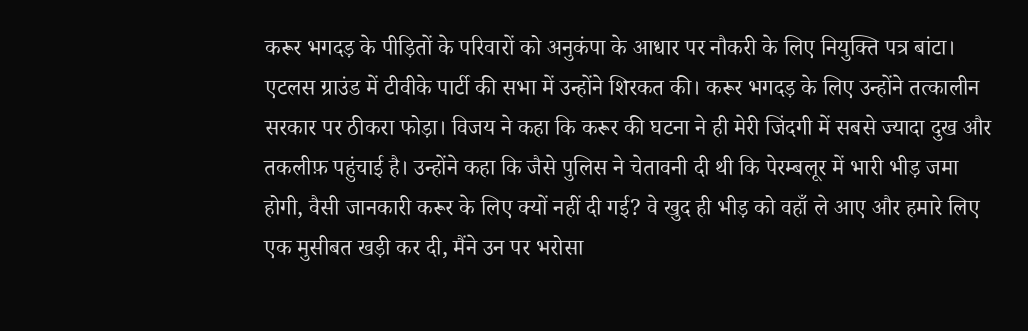करूर भगदड़ के पीड़ितों के परिवारों को अनुकंपा के आधार पर नौकरी के लिए नियुक्ति पत्र बांटा। एटलस ग्राउंड में टीवीके पार्टी की सभा में उन्होंने शिरकत की। करूर भगदड़ के लिए उन्होंने तत्कालीन सरकार पर ठीकरा फोड़ा। विजय ने कहा कि करूर की घटना ने ही मेरी जिंदगी में सबसे ज्यादा दुख और तकलीफ़ पहुंचाई है। उन्होंने कहा कि जैसे पुलिस ने चेतावनी दी थी कि पेरम्बलूर में भारी भीड़ जमा होगी, वैसी जानकारी करूर के लिए क्यों नहीं दी गई? वे खुद ही भीड़ को वहाँ ले आए और हमारे लिए एक मुसीबत खड़ी कर दी, मैंने उन पर भरोसा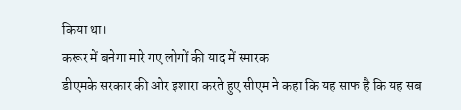किया था।
करूर में बनेगा मारे गए लोगों की याद में स्मारक
डीएमके सरकार की ओर इशारा करते हुए सीएम ने कहा कि यह साफ है कि यह सब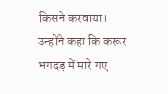किसने करवाया। उन्होंने कहा कि करूर भगदड़ में मारे गए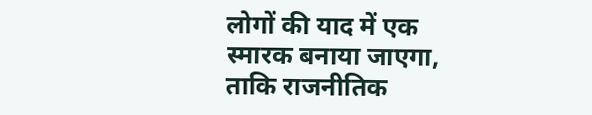लोगों की याद में एक स्मारक बनाया जाएगा, ताकि राजनीतिक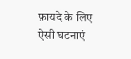फ़ायदे के लिए ऐसी घटनाएं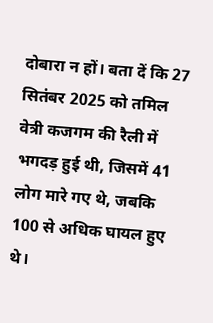दोबारा न हों। बता दें कि 27 सितंबर 2025 को तमिल वेत्री कजगम की रैली में भगदड़ हुई थी, जिसमें 41 लोग मारे गए थे, जबकि 100 से अधिक घायल हुए थे।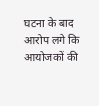घटना के बाद आरोप लगे कि आयोजकों की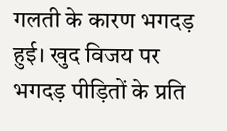गलती के कारण भगदड़ हुई। खुद विजय पर भगदड़ पीड़ितों के प्रति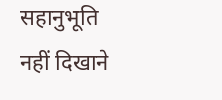सहानुभूति नहीं दिखाने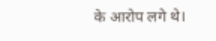के आरोप लगे थे।